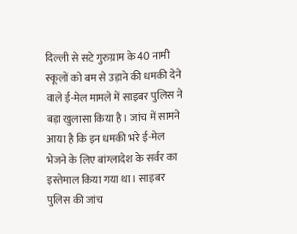दिल्ली से सटे गुरुग्राम के 40 नामी स्कूलों को बम से उड़ाने की धमकी देने वाले ई-मेल मामले में साइबर पुलिस ने बड़ा खुलासा किया है। जांच में सामने आया है कि इन धमकी भरे ई-मेल भेजने के लिए बांग्लादेश के सर्वर का इस्तेमाल किया गया था। साइबर पुलिस की जांच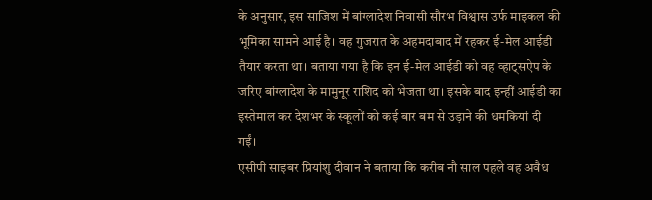के अनुसार, इस साजिश में बांग्लादेश निवासी सौरभ विश्वास उर्फ माइकल की भूमिका सामने आई है। वह गुजरात के अहमदाबाद में रहकर ई-मेल आईडी तैयार करता था। बताया गया है कि इन ई-मेल आईडी को वह व्हाट्सऐप के जरिए बांग्लादेश के मामुनूर राशिद को भेजता था। इसके बाद इन्हीं आईडी का इस्तेमाल कर देशभर के स्कूलों को कई बार बम से उड़ाने की धमकियां दी गईं।
एसीपी साइबर प्रियांशु दीवान ने बताया कि करीब नौ साल पहले वह अवैध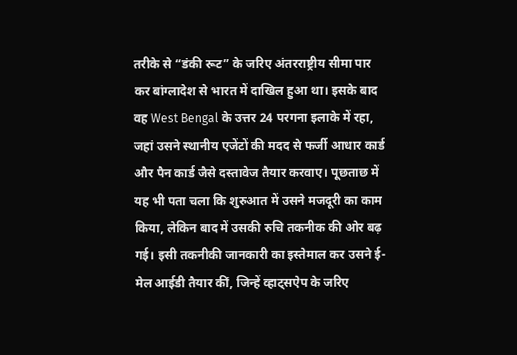तरीके से “डंकी रूट” के जरिए अंतरराष्ट्रीय सीमा पार कर बांग्लादेश से भारत में दाखिल हुआ था। इसके बाद वह West Bengal के उत्तर 24 परगना इलाके में रहा, जहां उसने स्थानीय एजेंटों की मदद से फर्जी आधार कार्ड और पैन कार्ड जैसे दस्तावेज तैयार करवाए। पूछताछ में यह भी पता चला कि शुरुआत में उसने मजदूरी का काम किया, लेकिन बाद में उसकी रुचि तकनीक की ओर बढ़ गई। इसी तकनीकी जानकारी का इस्तेमाल कर उसने ई-मेल आईडी तैयार कीं, जिन्हें व्हाट्सऐप के जरिए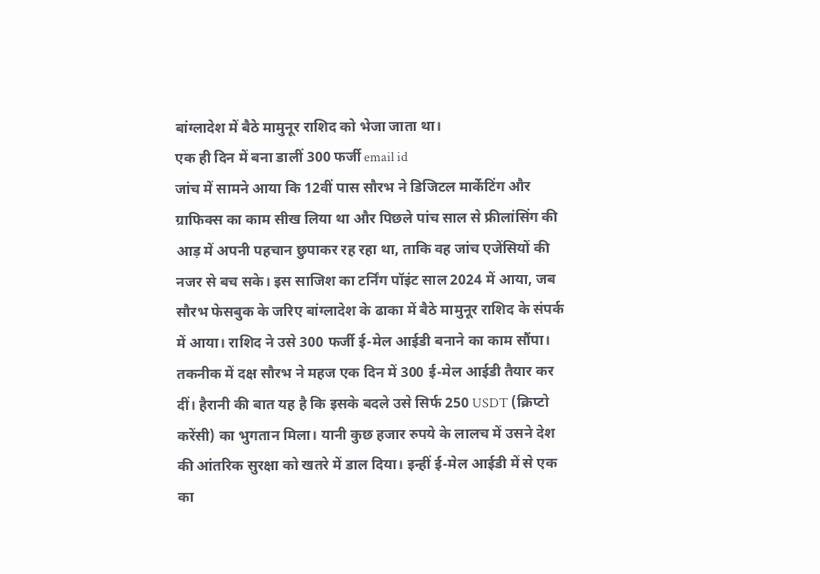बांग्लादेश में बैठे मामुनूर राशिद को भेजा जाता था।
एक ही दिन में बना डालीं 300 फर्जी email id
जांच में सामने आया कि 12वीं पास सौरभ ने डिजिटल मार्केटिंग और ग्राफिक्स का काम सीख लिया था और पिछले पांच साल से फ्रीलांसिंग की आड़ में अपनी पहचान छुपाकर रह रहा था, ताकि वह जांच एजेंसियों की नजर से बच सके। इस साजिश का टर्निंग पॉइंट साल 2024 में आया, जब सौरभ फेसबुक के जरिए बांग्लादेश के ढाका में बैठे मामुनूर राशिद के संपर्क में आया। राशिद ने उसे 300 फर्जी ई-मेल आईडी बनाने का काम सौंपा।
तकनीक में दक्ष सौरभ ने महज एक दिन में 300 ई-मेल आईडी तैयार कर दीं। हैरानी की बात यह है कि इसके बदले उसे सिर्फ 250 USDT (क्रिप्टो करेंसी) का भुगतान मिला। यानी कुछ हजार रुपये के लालच में उसने देश की आंतरिक सुरक्षा को खतरे में डाल दिया। इन्हीं ई-मेल आईडी में से एक का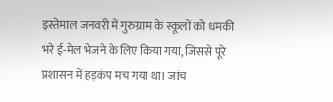इस्तेमाल जनवरी में गुरुग्राम के स्कूलों को धमकी भरे ई-मेल भेजने के लिए किया गया, जिससे पूरे प्रशासन में हड़कंप मच गया था। जांच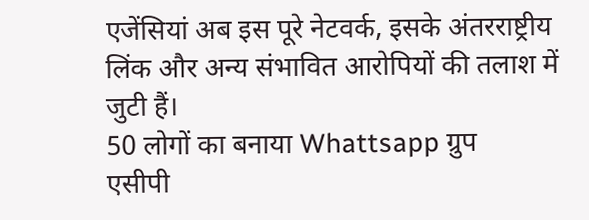एजेंसियां अब इस पूरे नेटवर्क, इसके अंतरराष्ट्रीय लिंक और अन्य संभावित आरोपियों की तलाश में जुटी हैं।
50 लोगों का बनाया Whattsapp ग्रुप
एसीपी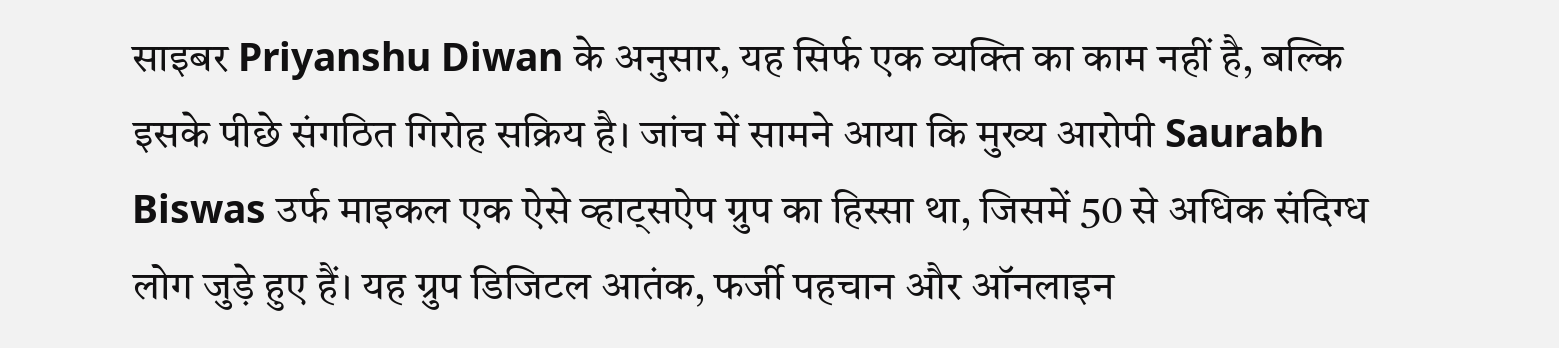साइबर Priyanshu Diwan के अनुसार, यह सिर्फ एक व्यक्ति का काम नहीं है, बल्कि इसके पीछे संगठित गिरोह सक्रिय है। जांच में सामने आया कि मुख्य आरोपी Saurabh Biswas उर्फ माइकल एक ऐसे व्हाट्सऐप ग्रुप का हिस्सा था, जिसमें 50 से अधिक संदिग्ध लोग जुड़े हुए हैं। यह ग्रुप डिजिटल आतंक, फर्जी पहचान और ऑनलाइन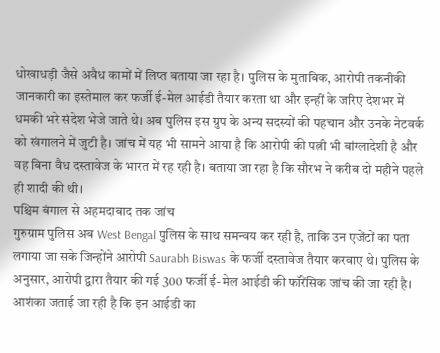धोखाधड़ी जैसे अवैध कामों में लिप्त बताया जा रहा है। पुलिस के मुताबिक, आरोपी तकनीकी जानकारी का इस्तेमाल कर फर्जी ई-मेल आईडी तैयार करता था और इन्हीं के जरिए देशभर में धमकी भरे संदेश भेजे जाते थे। अब पुलिस इस ग्रुप के अन्य सदस्यों की पहचान और उनके नेटवर्क को खंगालने में जुटी है। जांच में यह भी सामने आया है कि आरोपी की पत्नी भी बांग्लादेशी है और वह बिना वैध दस्तावेज के भारत में रह रही है। बताया जा रहा है कि सौरभ ने करीब दो महीने पहले ही शादी की थी।
पश्चिम बंगाल से अहमदाबाद तक जांच
गुरुग्राम पुलिस अब West Bengal पुलिस के साथ समन्वय कर रही है, ताकि उन एजेंटों का पता लगाया जा सके जिन्होंने आरोपी Saurabh Biswas के फर्जी दस्तावेज तैयार करवाए थे। पुलिस के अनुसार, आरोपी द्वारा तैयार की गई 300 फर्जी ई-मेल आईडी की फॉरेंसिक जांच की जा रही है। आशंका जताई जा रही है कि इन आईडी का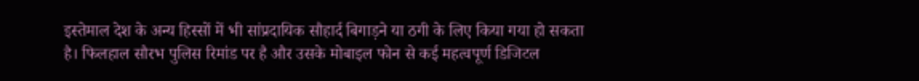इस्तेमाल देश के अन्य हिस्सों में भी सांप्रदायिक सौहार्द बिगाड़ने या ठगी के लिए किया गया हो सकता है। फिलहाल सौरभ पुलिस रिमांड पर है और उसके मोबाइल फोन से कई महत्वपूर्ण डिजिटल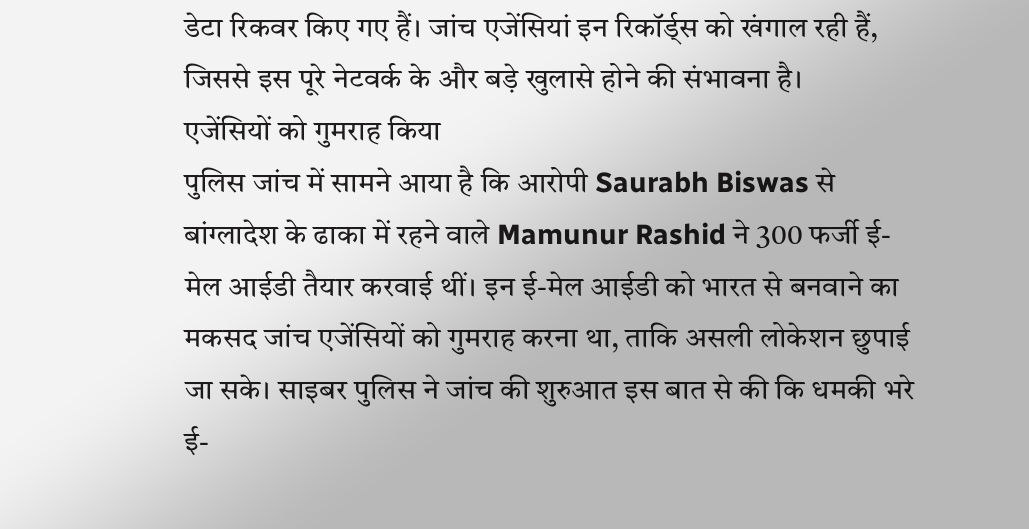डेटा रिकवर किए गए हैं। जांच एजेंसियां इन रिकॉर्ड्स को खंगाल रही हैं, जिससे इस पूरे नेटवर्क के और बड़े खुलासे होने की संभावना है।
एजेंसियों को गुमराह किया
पुलिस जांच में सामने आया है कि आरोपी Saurabh Biswas से बांग्लादेश के ढाका में रहने वाले Mamunur Rashid ने 300 फर्जी ई-मेल आईडी तैयार करवाई थीं। इन ई-मेल आईडी को भारत से बनवाने का मकसद जांच एजेंसियों को गुमराह करना था, ताकि असली लोकेशन छुपाई जा सके। साइबर पुलिस ने जांच की शुरुआत इस बात से की कि धमकी भरे ई-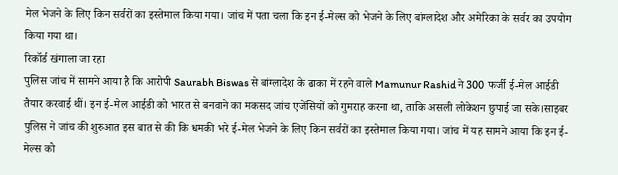मेल भेजने के लिए किन सर्वरों का इस्तेमाल किया गया। जांच में पता चला कि इन ई-मेल्स को भेजने के लिए बांग्लादेश और अमेरिका के सर्वर का उपयोग किया गया था।
रिकॉर्ड खंगाला जा रहा
पुलिस जांच में सामने आया है कि आरोपी Saurabh Biswas से बांग्लादेश के ढाका में रहने वाले Mamunur Rashid ने 300 फर्जी ई-मेल आईडी तैयार करवाई थीं। इन ई-मेल आईडी को भारत से बनवाने का मकसद जांच एजेंसियों को गुमराह करना था, ताकि असली लोकेशन छुपाई जा सके।साइबर पुलिस ने जांच की शुरुआत इस बात से की कि धमकी भरे ई-मेल भेजने के लिए किन सर्वरों का इस्तेमाल किया गया। जांच में यह सामने आया कि इन ई-मेल्स को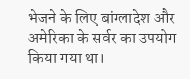भेजने के लिए बांग्लादेश और अमेरिका के सर्वर का उपयोग किया गया था।